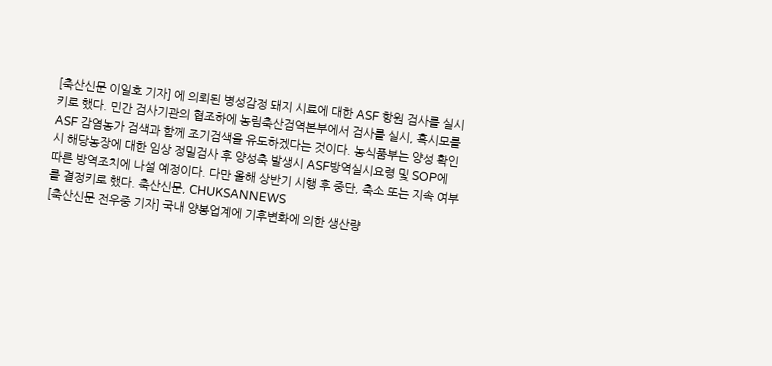[축산신문 이일호 기자] 에 의뢰된 병성감정 돼지 시료에 대한 ASF 항원 검사를 실시키로 했다. 민간 검사기관의 협조하에 농림축산검역본부에서 검사를 실시, 혹시모를 ASF 감염농가 검색과 함께 조기검색을 유도하겠다는 것이다. 농식품부는 양성 확인시 해당농장에 대한 임상 정밀검사 후 양성축 발생시 ASF방역실시요령 및 SOP에 따른 방역조치에 나설 예정이다. 다만 올해 상반기 시행 후 중단, 축소 또는 지속 여부를 결정키로 했다. 축산신문, CHUKSANNEWS
[축산신문 전우중 기자] 국내 양봉업계에 기후변화에 의한 생산량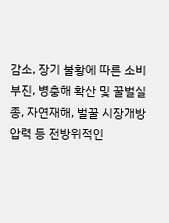감소, 장기 불황에 따른 소비 부진, 병충해 확산 및 꿀벌실종, 자연재해, 벌꿀 시장개방 압력 등 전방위적인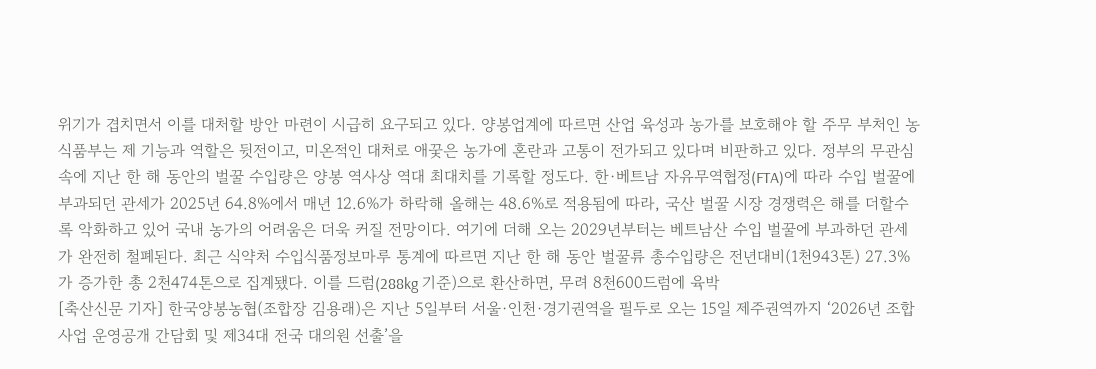위기가 겹치면서 이를 대처할 방안 마련이 시급히 요구되고 있다. 양봉업계에 따르면 산업 육성과 농가를 보호해야 할 주무 부처인 농식품부는 제 기능과 역할은 뒷전이고, 미온적인 대처로 애꿎은 농가에 혼란과 고통이 전가되고 있다며 비판하고 있다. 정부의 무관심 속에 지난 한 해 동안의 벌꿀 수입량은 양봉 역사상 역대 최대치를 기록할 정도다. 한·베트남 자유무역협정(FTA)에 따라 수입 벌꿀에 부과되던 관세가 2025년 64.8%에서 매년 12.6%가 하락해 올해는 48.6%로 적용됨에 따라, 국산 벌꿀 시장 경쟁력은 해를 더할수록 악화하고 있어 국내 농가의 어려움은 더욱 커질 전망이다. 여기에 더해 오는 2029년부터는 베트남산 수입 벌꿀에 부과하던 관세가 완전히 철폐된다. 최근 식약처 수입식품정보마루 통계에 따르면 지난 한 해 동안 벌꿀류 총수입량은 전년대비(1천943톤) 27.3%가 증가한 총 2천474톤으로 집계됐다. 이를 드럼(288kg 기준)으로 환산하면, 무려 8천600드럼에 육박
[축산신문 기자] 한국양봉농협(조합장 김용래)은 지난 5일부터 서울·인천·경기권역을 필두로 오는 15일 제주권역까지 ‘2026년 조합사업 운영공개 간담회 및 제34대 전국 대의원 선출’을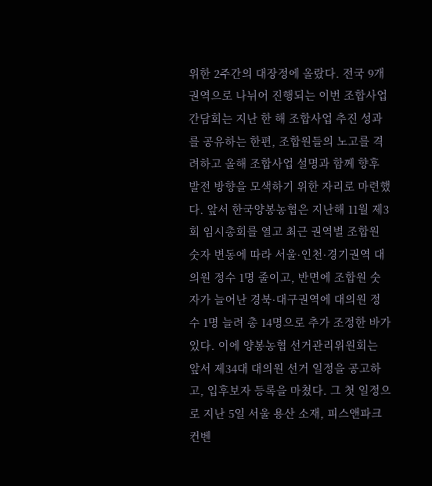위한 2주간의 대장정에 올랐다. 전국 9개 권역으로 나뉘어 진행되는 이번 조합사업 간담회는 지난 한 해 조합사업 추진 성과를 공유하는 한편, 조합원들의 노고를 격려하고 올해 조합사업 설명과 함께 향후 발전 방향을 모색하기 위한 자리로 마련했다. 앞서 한국양봉농협은 지난해 11월 제3회 임시총회를 열고 최근 권역별 조합원 숫자 변동에 따라 서울·인천·경기권역 대의원 정수 1명 줄이고, 반면에 조합원 숫자가 늘어난 경북·대구권역에 대의원 정수 1명 늘려 총 14명으로 추가 조정한 바가 있다. 이에 양봉농협 선거관리위원회는 앞서 제34대 대의원 선거 일정을 공고하고, 입후보자 등록을 마쳤다. 그 첫 일정으로 지난 5일 서울 용산 소재, 피스앤파크 컨벤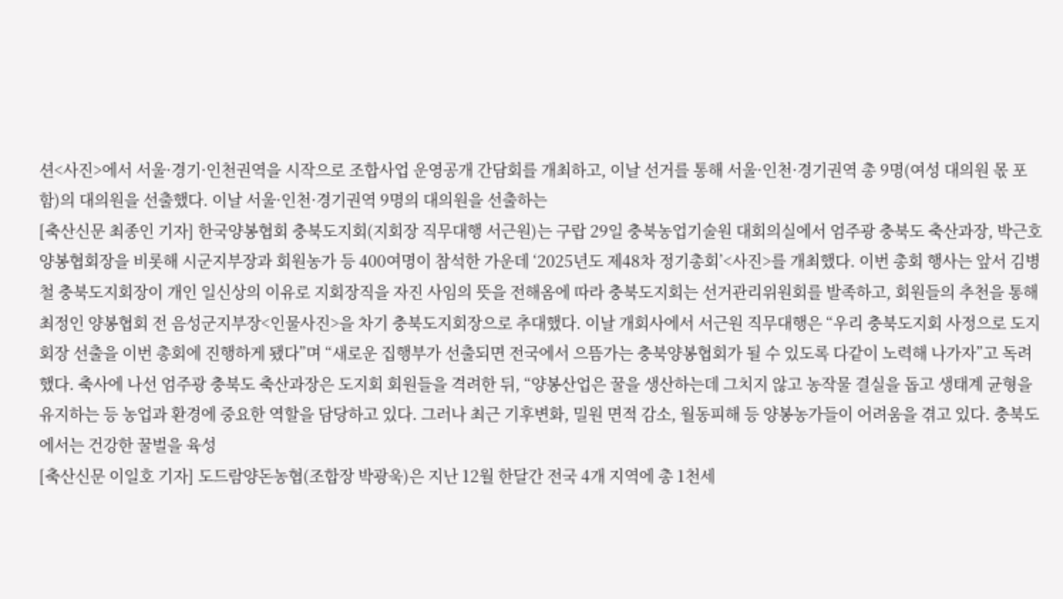션<사진>에서 서울·경기·인천권역을 시작으로 조합사업 운영공개 간담회를 개최하고, 이날 선거를 통해 서울·인천·경기권역 총 9명(여성 대의원 몫 포함)의 대의원을 선출했다. 이날 서울·인천·경기권역 9명의 대의원을 선출하는
[축산신문 최종인 기자] 한국양봉협회 충북도지회(지회장 직무대행 서근원)는 구랍 29일 충북농업기술원 대회의실에서 엄주광 충북도 축산과장, 박근호 양봉협회장을 비롯해 시군지부장과 회원농가 등 400여명이 참석한 가운데 ‘2025년도 제48차 정기총회’<사진>를 개최했다. 이번 총회 행사는 앞서 김병철 충북도지회장이 개인 일신상의 이유로 지회장직을 자진 사임의 뜻을 전해옴에 따라 충북도지회는 선거관리위원회를 발족하고, 회원들의 추천을 통해 최정인 양봉협회 전 음성군지부장<인물사진>을 차기 충북도지회장으로 추대했다. 이날 개회사에서 서근원 직무대행은 “우리 충북도지회 사정으로 도지회장 선출을 이번 총회에 진행하게 됐다”며 “새로운 집행부가 선출되면 전국에서 으뜸가는 충북양봉협회가 될 수 있도록 다같이 노력해 나가자”고 독려했다. 축사에 나선 엄주광 충북도 축산과장은 도지회 회원들을 격려한 뒤, “양봉산업은 꿀을 생산하는데 그치지 않고 농작물 결실을 돕고 생태계 균형을 유지하는 등 농업과 환경에 중요한 역할을 담당하고 있다. 그러나 최근 기후변화, 밀원 면적 감소, 월동피해 등 양봉농가들이 어려움을 겪고 있다. 충북도에서는 건강한 꿀벌을 육성
[축산신문 이일호 기자] 도드람양돈농협(조합장 박광욱)은 지난 12월 한달간 전국 4개 지역에 총 1천세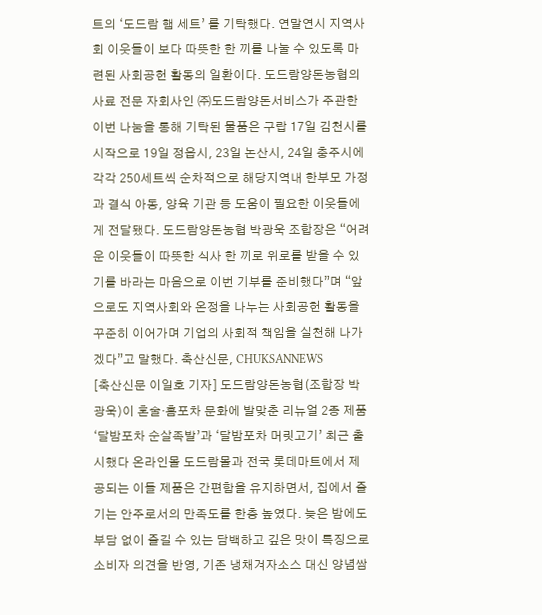트의 ‘도드람 햄 세트’ 를 기탁했다. 연말연시 지역사회 이웃들이 보다 따뜻한 한 끼를 나눌 수 있도록 마련된 사회공헌 활동의 일환이다. 도드람양돈농협의 사료 전문 자회사인 ㈜도드람양돈서비스가 주관한 이번 나눔을 통해 기탁된 물품은 구랍 17일 김천시를 시작으로 19일 정읍시, 23일 논산시, 24일 충주시에 각각 250세트씩 순차적으로 해당지역내 한부모 가정과 결식 아동, 양육 기관 등 도움이 필요한 이웃들에게 전달됐다. 도드람양돈농협 박광욱 조합장은 “어려운 이웃들이 따뜻한 식사 한 끼로 위로를 받을 수 있기를 바라는 마음으로 이번 기부를 준비했다”며 “앞으로도 지역사회와 온정을 나누는 사회공헌 활동을 꾸준히 이어가며 기업의 사회적 책임을 실천해 나가겠다”고 말했다. 축산신문, CHUKSANNEWS
[축산신문 이일호 기자] 도드람양돈농협(조합장 박광욱)이 혼술·홈포차 문화에 발맞춘 리뉴얼 2종 제품 ‘달밤포차 순살족발’과 ‘달밤포차 머릿고기’ 최근 출시했다 온라인몰 도드람몰과 전국 롯데마트에서 제공되는 이들 제품은 간편함을 유지하면서, 집에서 즐기는 안주로서의 만족도를 한층 높였다. 늦은 밤에도 부담 없이 즐길 수 있는 담백하고 깊은 맛이 특징으로 소비자 의견을 반영, 기존 냉채겨자소스 대신 양념쌈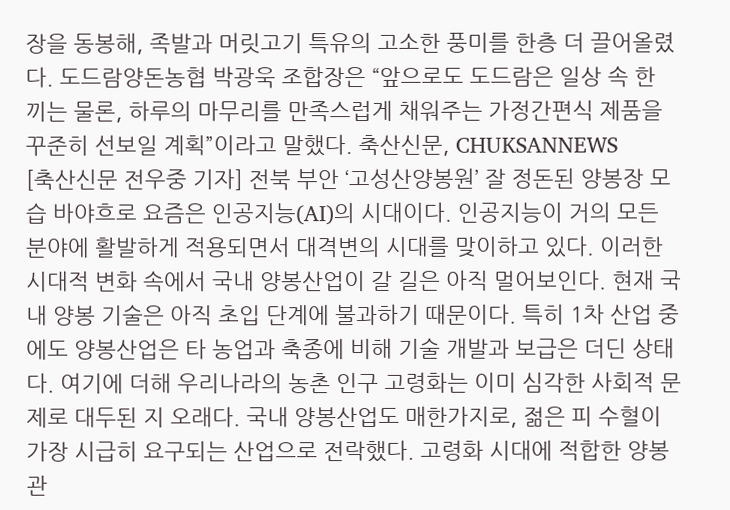장을 동봉해, 족발과 머릿고기 특유의 고소한 풍미를 한층 더 끌어올렸다. 도드람양돈농협 박광욱 조합장은 “앞으로도 도드람은 일상 속 한 끼는 물론, 하루의 마무리를 만족스럽게 채워주는 가정간편식 제품을 꾸준히 선보일 계획”이라고 말했다. 축산신문, CHUKSANNEWS
[축산신문 전우중 기자] 전북 부안 ‘고성산양봉원’ 잘 정돈된 양봉장 모습 바야흐로 요즘은 인공지능(AI)의 시대이다. 인공지능이 거의 모든 분야에 활발하게 적용되면서 대격변의 시대를 맞이하고 있다. 이러한 시대적 변화 속에서 국내 양봉산업이 갈 길은 아직 멀어보인다. 현재 국내 양봉 기술은 아직 초입 단계에 불과하기 때문이다. 특히 1차 산업 중에도 양봉산업은 타 농업과 축종에 비해 기술 개발과 보급은 더딘 상태다. 여기에 더해 우리나라의 농촌 인구 고령화는 이미 심각한 사회적 문제로 대두된 지 오래다. 국내 양봉산업도 매한가지로, 젊은 피 수혈이 가장 시급히 요구되는 산업으로 전락했다. 고령화 시대에 적합한 양봉관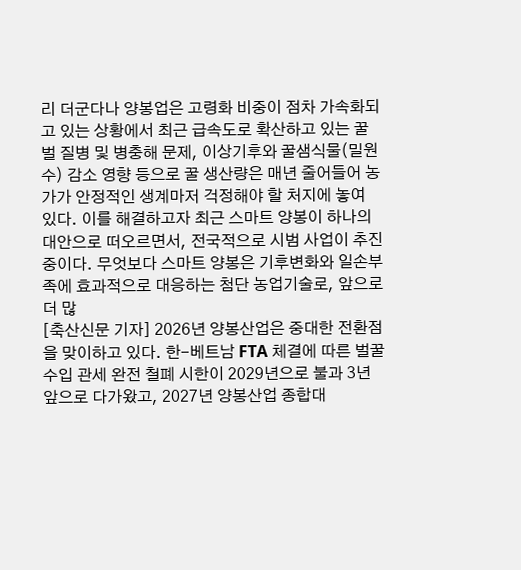리 더군다나 양봉업은 고령화 비중이 점차 가속화되고 있는 상황에서 최근 급속도로 확산하고 있는 꿀벌 질병 및 병충해 문제, 이상기후와 꿀샘식물(밀원수) 감소 영향 등으로 꿀 생산량은 매년 줄어들어 농가가 안정적인 생계마저 걱정해야 할 처지에 놓여 있다. 이를 해결하고자 최근 스마트 양봉이 하나의 대안으로 떠오르면서, 전국적으로 시범 사업이 추진중이다. 무엇보다 스마트 양봉은 기후변화와 일손부족에 효과적으로 대응하는 첨단 농업기술로, 앞으로 더 많
[축산신문 기자] 2026년 양봉산업은 중대한 전환점을 맞이하고 있다. 한-베트남 FTA 체결에 따른 벌꿀 수입 관세 완전 철폐 시한이 2029년으로 불과 3년 앞으로 다가왔고, 2027년 양봉산업 종합대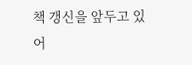책 갱신을 앞두고 있어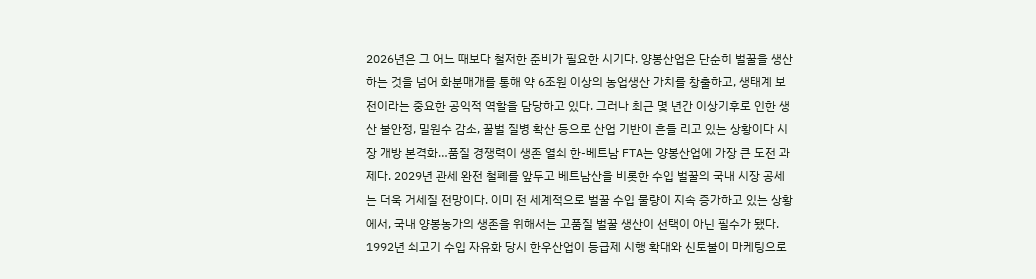2026년은 그 어느 때보다 철저한 준비가 필요한 시기다. 양봉산업은 단순히 벌꿀을 생산하는 것을 넘어 화분매개를 통해 약 6조원 이상의 농업생산 가치를 창출하고, 생태계 보전이라는 중요한 공익적 역할을 담당하고 있다. 그러나 최근 몇 년간 이상기후로 인한 생산 불안정, 밀원수 감소, 꿀벌 질병 확산 등으로 산업 기반이 흔들 리고 있는 상황이다 시장 개방 본격화…품질 경쟁력이 생존 열쇠 한-베트남 FTA는 양봉산업에 가장 큰 도전 과제다. 2029년 관세 완전 철폐를 앞두고 베트남산을 비롯한 수입 벌꿀의 국내 시장 공세는 더욱 거세질 전망이다. 이미 전 세계적으로 벌꿀 수입 물량이 지속 증가하고 있는 상황에서, 국내 양봉농가의 생존을 위해서는 고품질 벌꿀 생산이 선택이 아닌 필수가 됐다. 1992년 쇠고기 수입 자유화 당시 한우산업이 등급제 시행 확대와 신토불이 마케팅으로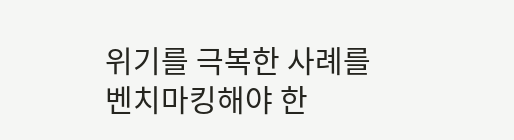위기를 극복한 사례를 벤치마킹해야 한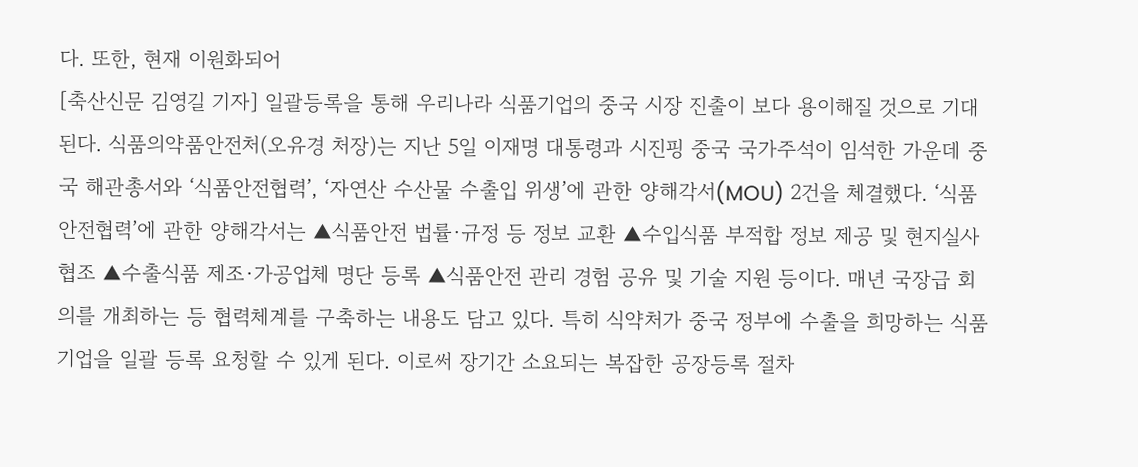다. 또한, 현재 이원화되어
[축산신문 김영길 기자] 일괄등록을 통해 우리나라 식품기업의 중국 시장 진출이 보다 용이해질 것으로 기대된다. 식품의약품안전처(오유경 처장)는 지난 5일 이재명 대통령과 시진핑 중국 국가주석이 임석한 가운데 중국 해관총서와 ‘식품안전협력’, ‘자연산 수산물 수출입 위생’에 관한 양해각서(MOU) 2건을 체결했다. ‘식품안전협력’에 관한 양해각서는 ▲식품안전 법률·규정 등 정보 교환 ▲수입식품 부적합 정보 제공 및 현지실사 협조 ▲수출식품 제조·가공업체 명단 등록 ▲식품안전 관리 경험 공유 및 기술 지원 등이다. 매년 국장급 회의를 개최하는 등 협력체계를 구축하는 내용도 담고 있다. 특히 식약처가 중국 정부에 수출을 희망하는 식품기업을 일괄 등록 요청할 수 있게 된다. 이로써 장기간 소요되는 복잡한 공장등록 절차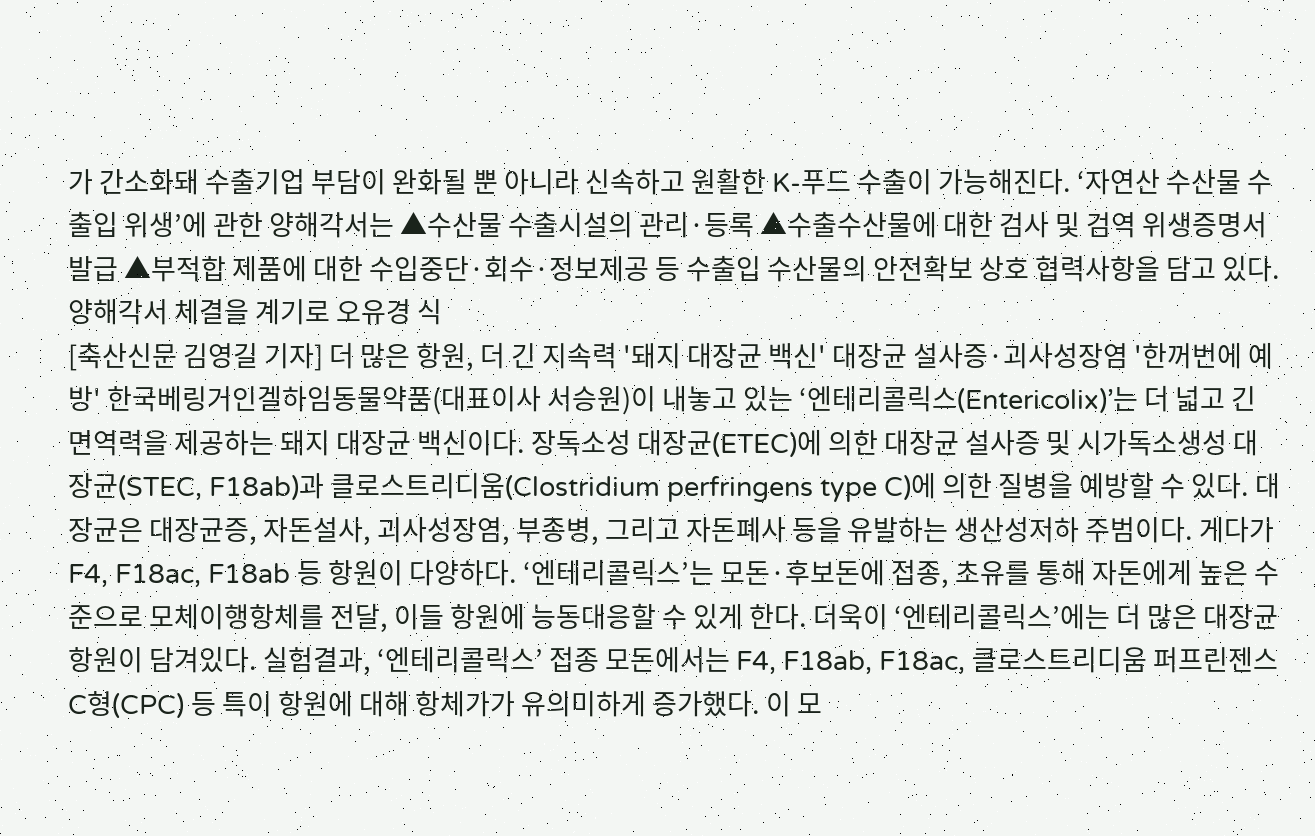가 간소화돼 수출기업 부담이 완화될 뿐 아니라 신속하고 원활한 K-푸드 수출이 가능해진다. ‘자연산 수산물 수출입 위생’에 관한 양해각서는 ▲수산물 수출시설의 관리·등록 ▲수출수산물에 대한 검사 및 검역 위생증명서 발급 ▲부적합 제품에 대한 수입중단·회수·정보제공 등 수출입 수산물의 안전확보 상호 협력사항을 담고 있다. 양해각서 체결을 계기로 오유경 식
[축산신문 김영길 기자] 더 많은 항원, 더 긴 지속력 '돼지 대장균 백신' 대장균 설사증·괴사성장염 '한꺼번에 예방' 한국베링거인겔하임동물약품(대표이사 서승원)이 내놓고 있는 ‘엔테리콜릭스(Entericolix)’는 더 넓고 긴 면역력을 제공하는 돼지 대장균 백신이다. 장독소성 대장균(ETEC)에 의한 대장균 설사증 및 시가독소생성 대장균(STEC, F18ab)과 클로스트리디움(Clostridium perfringens type C)에 의한 질병을 예방할 수 있다. 대장균은 대장균증, 자돈설사, 괴사성장염, 부종병, 그리고 자돈폐사 등을 유발하는 생산성저하 주범이다. 게다가 F4, F18ac, F18ab 등 항원이 다양하다. ‘엔테리콜릭스’는 모돈·후보돈에 접종, 초유를 통해 자돈에게 높은 수준으로 모체이행항체를 전달, 이들 항원에 능동대응할 수 있게 한다. 더욱이 ‘엔테리콜릭스’에는 더 많은 대장균 항원이 담겨있다. 실험결과, ‘엔테리콜릭스’ 접종 모돈에서는 F4, F18ab, F18ac, 클로스트리디움 퍼프린젠스 C형(CPC) 등 특이 항원에 대해 항체가가 유의미하게 증가했다. 이 모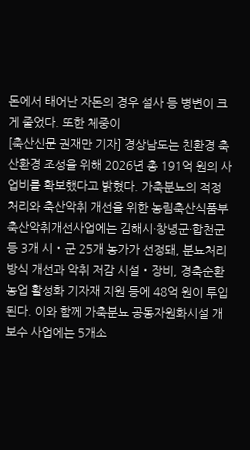돈에서 태어난 자돈의 경우 설사 등 병변이 크게 줄었다. 또한 체중이
[축산신문 권재만 기자] 경상남도는 친환경 축산환경 조성을 위해 2026년 총 191억 원의 사업비를 확보했다고 밝혔다. 가축분뇨의 적정 처리와 축산악취 개선을 위한 농림축산식품부 축산악취개선사업에는 김해시·창녕군·합천군 등 3개 시‧군 25개 농가가 선정돼, 분뇨처리 방식 개선과 악취 저감 시설‧장비, 경축순환농업 활성화 기자재 지원 등에 48억 원이 투입된다. 이와 함께 가축분뇨 공동자원화시설 개보수 사업에는 5개소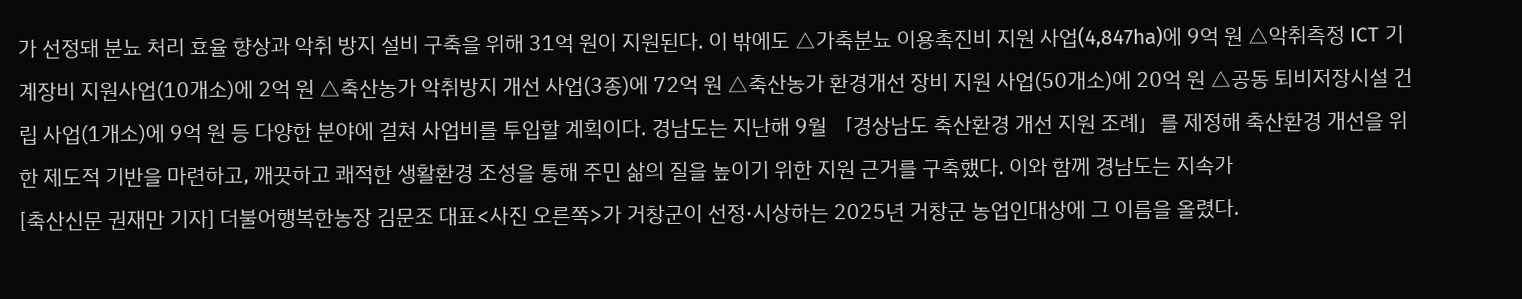가 선정돼 분뇨 처리 효율 향상과 악취 방지 설비 구축을 위해 31억 원이 지원된다. 이 밖에도 △가축분뇨 이용촉진비 지원 사업(4,847ha)에 9억 원 △악취측정 ICT 기계장비 지원사업(10개소)에 2억 원 △축산농가 악취방지 개선 사업(3종)에 72억 원 △축산농가 환경개선 장비 지원 사업(50개소)에 20억 원 △공동 퇴비저장시설 건립 사업(1개소)에 9억 원 등 다양한 분야에 걸쳐 사업비를 투입할 계획이다. 경남도는 지난해 9월 「경상남도 축산환경 개선 지원 조례」를 제정해 축산환경 개선을 위한 제도적 기반을 마련하고, 깨끗하고 쾌적한 생활환경 조성을 통해 주민 삶의 질을 높이기 위한 지원 근거를 구축했다. 이와 함께 경남도는 지속가
[축산신문 권재만 기자] 더불어행복한농장 김문조 대표<사진 오른쪽>가 거창군이 선정·시상하는 2025년 거창군 농업인대상에 그 이름을 올렸다.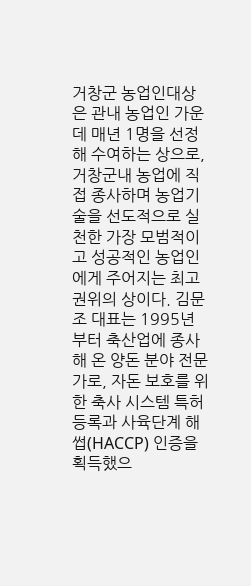거창군 농업인대상은 관내 농업인 가운데 매년 1명을 선정해 수여하는 상으로, 거창군내 농업에 직접 종사하며 농업기술을 선도적으로 실천한 가장 모범적이고 성공적인 농업인에게 주어지는 최고 권위의 상이다. 김문조 대표는 1995년부터 축산업에 종사해 온 양돈 분야 전문가로, 자돈 보호를 위한 축사 시스템 특허 등록과 사육단계 해썹(HACCP) 인증을 획득했으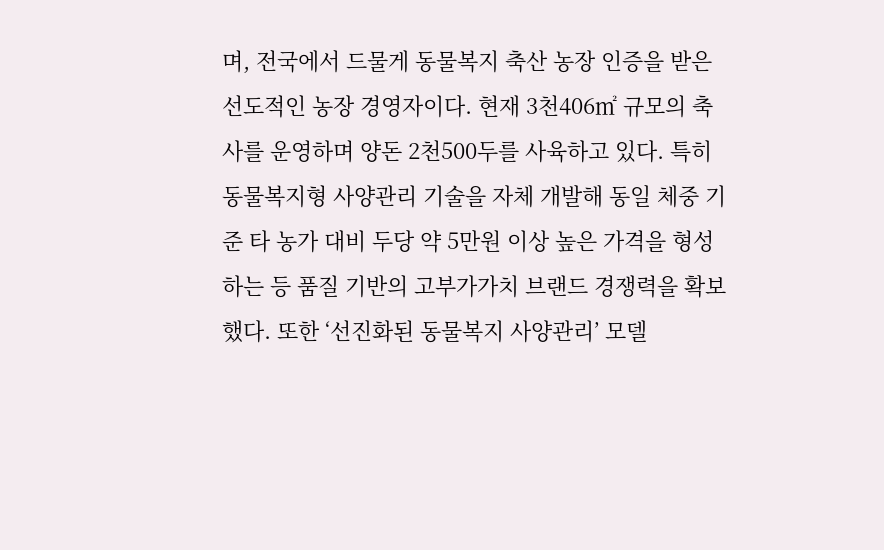며, 전국에서 드물게 동물복지 축산 농장 인증을 받은 선도적인 농장 경영자이다. 현재 3천406㎡ 규모의 축사를 운영하며 양돈 2천500두를 사육하고 있다. 특히 동물복지형 사양관리 기술을 자체 개발해 동일 체중 기준 타 농가 대비 두당 약 5만원 이상 높은 가격을 형성하는 등 품질 기반의 고부가가치 브랜드 경쟁력을 확보했다. 또한 ‘선진화된 동물복지 사양관리’ 모델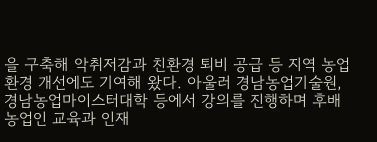을 구축해 악취저감과 친환경 퇴비 공급 등 지역 농업환경 개선에도 기여해 왔다. 아울러 경남농업기술원, 경남농업마이스터대학 등에서 강의를 진행하며 후배 농업인 교육과 인재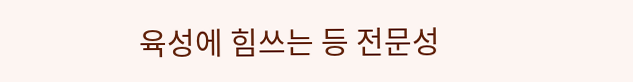육성에 힘쓰는 등 전문성